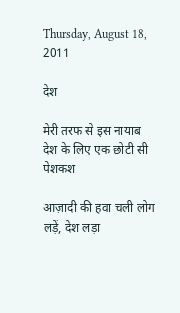Thursday, August 18, 2011

देश

मेरी तरफ से इस नायाब देश के लिए एक छोटी सी पेशकश

आज़ादी की हवा चली लोग लड़ें, देश लड़ा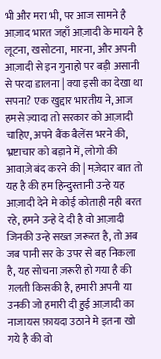भी और मरा भी, पर आज सामने है आज़ाद भारत जहाँ आज़ादी के मायने है लूटना, खसोटना, मारना, और अपनी आज़ादी से इन गुनाहो पर बड़ी असानी से परदा डालना | क्या इसी का देखा था सपना? एक खुद्दार भारतीय ने, आज हमसे ज़्यादा तो सरकार को आज़ादी चाहिए, अपने बैंक बैलेंस भरने की, भ्रष्टाचार को बड़ाने में, लोगो की आवाज़े बंद करने की | मज़ेदार बात तो यह है की हम हिन्दुस्तानी उन्हे यह आज़ादी देने मे कोई कोताही नही बरत रहे, हमने उन्हे दे दी है वो आज़ादी जिनकी उन्हे सख्त ज़रूरत है, तो अब जब पानी सर के उपर से बह निकला है, यह सोचना ज़रूरी हो गया है की ग़लती किसकी है, हमारी अपनी या उनकी जो हमारी दी हुई आज़ादी का नाजायस फ़ायदा उठाने मे इतना खो गये है की वो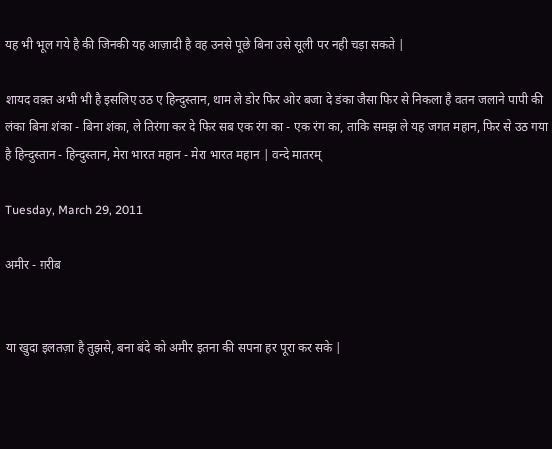यह भी भूल गये है की जिनकी यह आज़ादी है वह उनसे पूछे बिना उसे सूली पर नही चड़ा सकते |

शायद वक़्त अभी भी है इसलिए उठ ए हिन्दुस्तान, थाम ले डोर फिर ओर बजा दे डंका जैसा फिर से निकला है वतन जलाने पापी की लंका बिना शंका - बिना शंका, ले तिरंगा कर दे फिर सब एक रंग का - एक रंग का, ताकि समझ ले यह जगत महान, फिर से उठ गया है हिन्दुस्तान - हिन्दुस्तान, मेरा भारत महान - मेरा भारत महान | वन्दे मातरम्

Tuesday, March 29, 2011

अमीर - ग़रीब


या खुदा इलतज़ा है तुझसे, बना बंदे को अमीर इतना की सपना हर पूरा कर सके |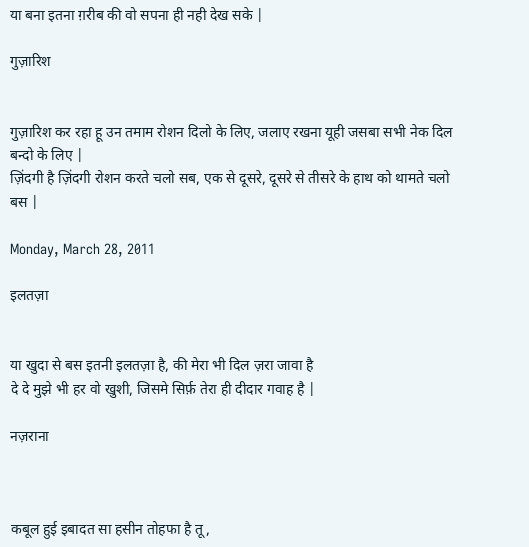या बना इतना ग़रीब की वो सपना ही नही देख सके |

गुज़ारिश


गुज़ारिश कर रहा हू उन तमाम रोशन दिलो के लिए, जलाए रखना यूही जसबा सभी नेक दिल बन्दो के लिए |
ज़िंदगी है ज़िंदगी रोशन करते चलो सब, एक से दूसरे, दूसरे से तीसरे के हाथ को थामते चलो बस |

Monday, March 28, 2011

इलतज़ा


या खुदा से बस इतनी इलतज़ा है, की मेरा भी दिल ज़रा जावा है
दे दे मुझे भी हर वो खुशी, जिसमे सिर्फ़ तेरा ही दीदार गवाह है |

नज़राना



कबूल हुई इबादत सा हसीन तोहफा है तू,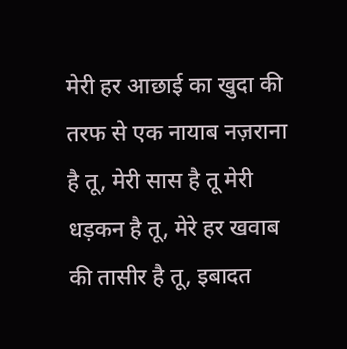मेरी हर आछाई का खुदा की तरफ से एक नायाब नज़राना है तू, मेरी सास है तू मेरी धड़कन है तू, मेरे हर खवाब की तासीर है तू, इबादत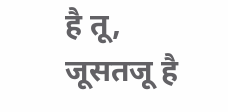है तू, जूसतजू है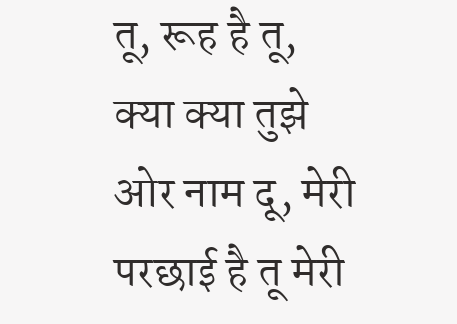तू, रूह है तू, क्या क्या तुझे ओर नाम दू, मेरी परछाई है तू मेरी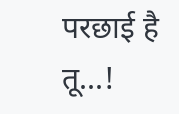परछाई है तू...!